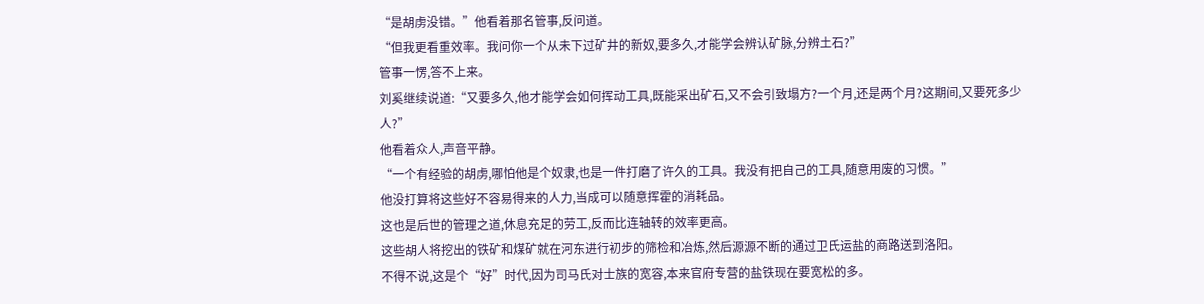“是胡虏没错。”他看着那名管事,反问道。
“但我更看重效率。我问你一个从未下过矿井的新奴,要多久,才能学会辨认矿脉,分辨土石?”
管事一愣,答不上来。
刘奚继续说道:“又要多久,他才能学会如何挥动工具,既能采出矿石,又不会引致塌方?一个月,还是两个月?这期间,又要死多少人?”
他看着众人,声音平静。
“一个有经验的胡虏,哪怕他是个奴隶,也是一件打磨了许久的工具。我没有把自己的工具,随意用废的习惯。”
他没打算将这些好不容易得来的人力,当成可以随意挥霍的消耗品。
这也是后世的管理之道,休息充足的劳工,反而比连轴转的效率更高。
这些胡人将挖出的铁矿和煤矿就在河东进行初步的筛检和冶炼,然后源源不断的通过卫氏运盐的商路送到洛阳。
不得不说,这是个“好”时代,因为司马氏对士族的宽容,本来官府专营的盐铁现在要宽松的多。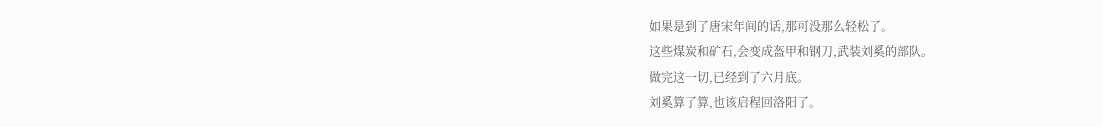如果是到了唐宋年间的话,那可没那么轻松了。
这些煤炭和矿石,会变成盔甲和钢刀,武装刘奚的部队。
做完这一切,已经到了六月底。
刘奚算了算,也该启程回洛阳了。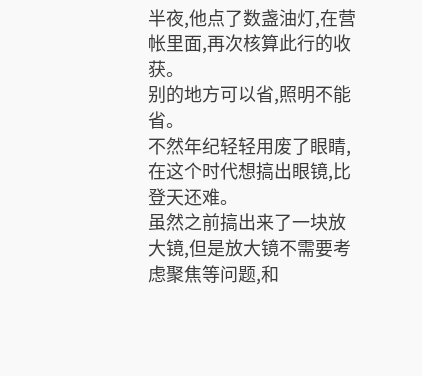半夜,他点了数盏油灯,在营帐里面,再次核算此行的收获。
别的地方可以省,照明不能省。
不然年纪轻轻用废了眼睛,在这个时代想搞出眼镜,比登天还难。
虽然之前搞出来了一块放大镜,但是放大镜不需要考虑聚焦等问题,和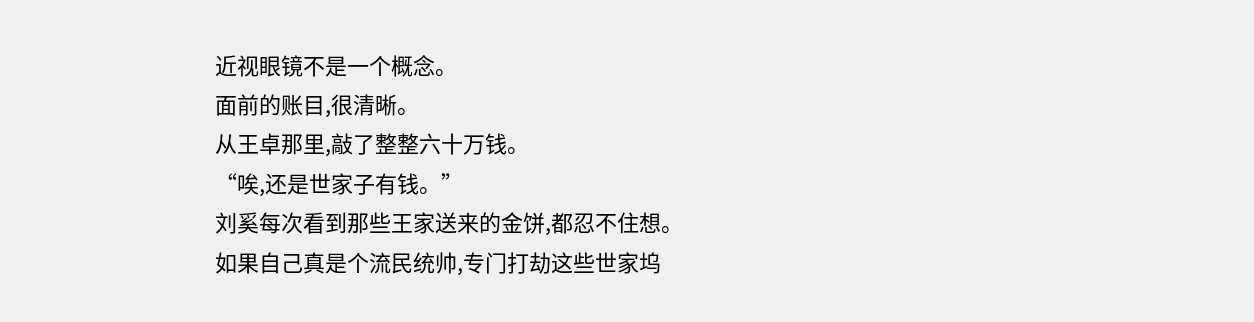近视眼镜不是一个概念。
面前的账目,很清晰。
从王卓那里,敲了整整六十万钱。
“唉,还是世家子有钱。”
刘奚每次看到那些王家送来的金饼,都忍不住想。
如果自己真是个流民统帅,专门打劫这些世家坞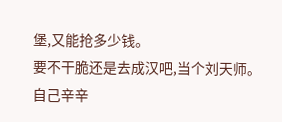堡,又能抢多少钱。
要不干脆还是去成汉吧,当个刘天师。
自己辛辛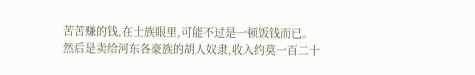苦苦赚的钱,在士族眼里,可能不过是一顿饭钱而已。
然后是卖给河东各豪族的胡人奴隶,收入约莫一百二十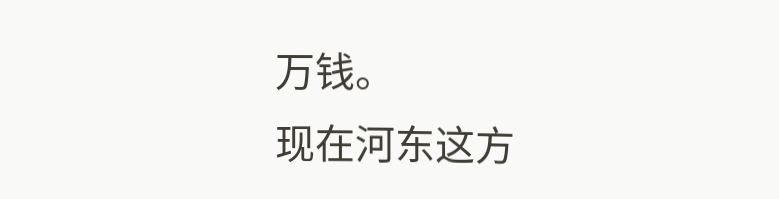万钱。
现在河东这方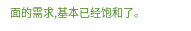面的需求,基本已经饱和了。